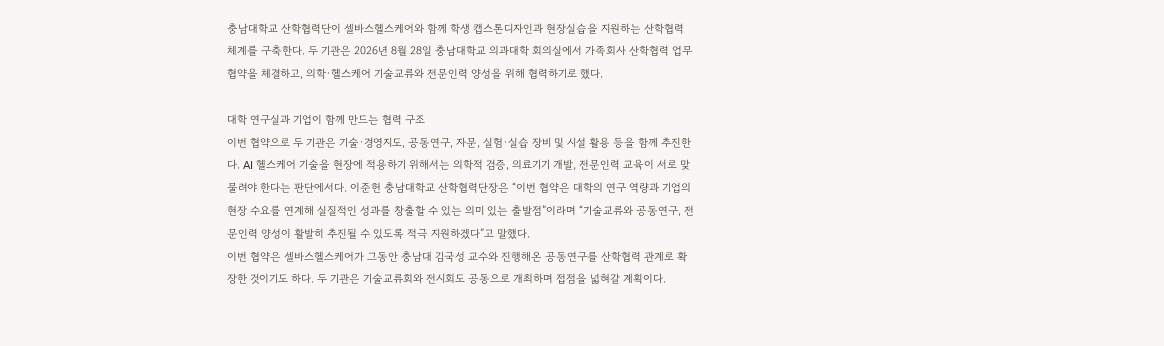충남대학교 산학협력단이 셀바스헬스케어와 함께 학생 캡스톤디자인과 현장실습을 지원하는 산학협력 체계를 구축한다. 두 기관은 2026년 8월 28일 충남대학교 의과대학 회의실에서 가족회사 산학협력 업무협약을 체결하고, 의학·헬스케어 기술교류와 전문인력 양성을 위해 협력하기로 했다.

대학 연구실과 기업이 함께 만드는 협력 구조
이번 협약으로 두 기관은 기술·경영지도, 공동연구, 자문, 실험·실습 장비 및 시설 활용 등을 함께 추진한다. AI 헬스케어 기술을 현장에 적용하기 위해서는 의학적 검증, 의료기기 개발, 전문인력 교육이 서로 맞물려야 한다는 판단에서다. 이준헌 충남대학교 산학협력단장은 “이번 협약은 대학의 연구 역량과 기업의 현장 수요를 연계해 실질적인 성과를 창출할 수 있는 의미 있는 출발점”이라며 “기술교류와 공동연구, 전문인력 양성이 활발히 추진될 수 있도록 적극 지원하겠다”고 말했다.
이번 협약은 셀바스헬스케어가 그동안 충남대 김국성 교수와 진행해온 공동연구를 산학협력 관계로 확장한 것이기도 하다. 두 기관은 기술교류회와 전시회도 공동으로 개최하며 접점을 넓혀갈 계획이다.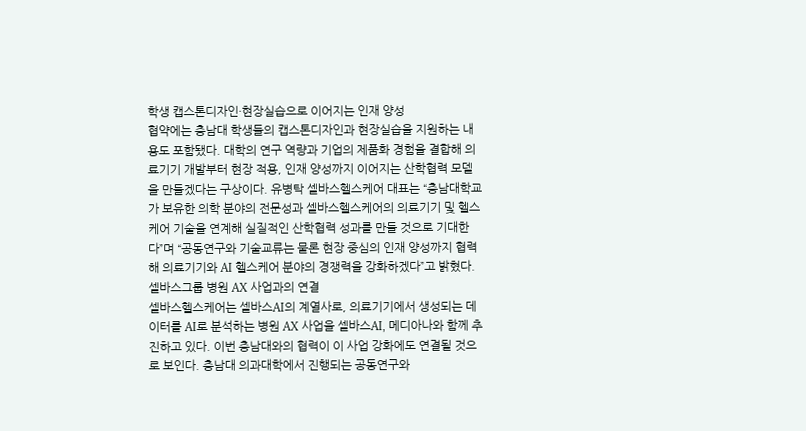학생 캡스톤디자인·현장실습으로 이어지는 인재 양성
협약에는 충남대 학생들의 캡스톤디자인과 현장실습을 지원하는 내용도 포함됐다. 대학의 연구 역량과 기업의 제품화 경험을 결합해 의료기기 개발부터 현장 적용, 인재 양성까지 이어지는 산학협력 모델을 만들겠다는 구상이다. 유병탁 셀바스헬스케어 대표는 “충남대학교가 보유한 의학 분야의 전문성과 셀바스헬스케어의 의료기기 및 헬스케어 기술을 연계해 실질적인 산학협력 성과를 만들 것으로 기대한다”며 “공동연구와 기술교류는 물론 현장 중심의 인재 양성까지 협력해 의료기기와 AI 헬스케어 분야의 경쟁력을 강화하겠다”고 밝혔다.
셀바스그룹 병원 AX 사업과의 연결
셀바스헬스케어는 셀바스AI의 계열사로, 의료기기에서 생성되는 데이터를 AI로 분석하는 병원 AX 사업을 셀바스AI, 메디아나와 함께 추진하고 있다. 이번 충남대와의 협력이 이 사업 강화에도 연결될 것으로 보인다. 충남대 의과대학에서 진행되는 공동연구와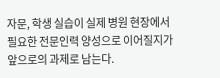자문, 학생 실습이 실제 병원 현장에서 필요한 전문인력 양성으로 이어질지가 앞으로의 과제로 남는다.